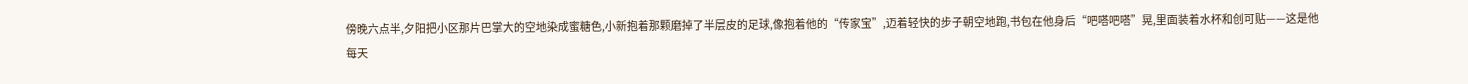傍晚六点半,夕阳把小区那片巴掌大的空地染成蜜糖色,小新抱着那颗磨掉了半层皮的足球,像抱着他的“传家宝”,迈着轻快的步子朝空地跑,书包在他身后“吧嗒吧嗒”晃,里面装着水杯和创可贴——这是他每天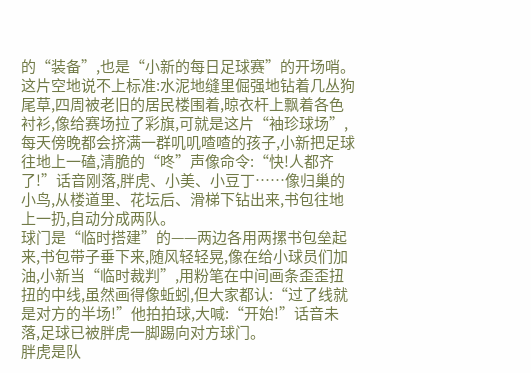的“装备”,也是“小新的每日足球赛”的开场哨。
这片空地说不上标准:水泥地缝里倔强地钻着几丛狗尾草,四周被老旧的居民楼围着,晾衣杆上飘着各色衬衫,像给赛场拉了彩旗,可就是这片“袖珍球场”,每天傍晚都会挤满一群叽叽喳喳的孩子,小新把足球往地上一磕,清脆的“咚”声像命令:“快!人都齐了!”话音刚落,胖虎、小美、小豆丁……像归巢的小鸟,从楼道里、花坛后、滑梯下钻出来,书包往地上一扔,自动分成两队。
球门是“临时搭建”的——两边各用两摞书包垒起来,书包带子垂下来,随风轻轻晃,像在给小球员们加油,小新当“临时裁判”,用粉笔在中间画条歪歪扭扭的中线,虽然画得像蚯蚓,但大家都认:“过了线就是对方的半场!”他拍拍球,大喊:“开始!”话音未落,足球已被胖虎一脚踢向对方球门。
胖虎是队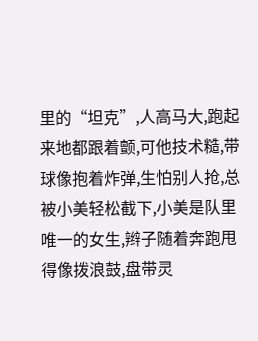里的“坦克”,人高马大,跑起来地都跟着颤,可他技术糙,带球像抱着炸弹,生怕别人抢,总被小美轻松截下,小美是队里唯一的女生,辫子随着奔跑甩得像拨浪鼓,盘带灵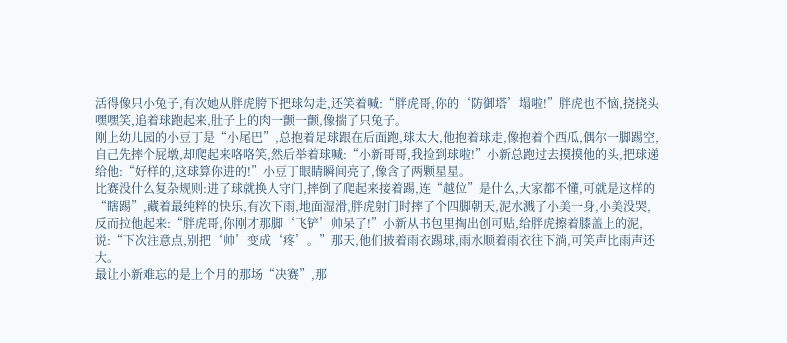活得像只小兔子,有次她从胖虎胯下把球勾走,还笑着喊:“胖虎哥,你的‘防御塔’塌啦!”胖虎也不恼,挠挠头嘿嘿笑,追着球跑起来,肚子上的肉一颤一颤,像揣了只兔子。
刚上幼儿园的小豆丁是“小尾巴”,总抱着足球跟在后面跑,球太大,他抱着球走,像抱着个西瓜,偶尔一脚踢空,自己先摔个屁墩,却爬起来咯咯笑,然后举着球喊:“小新哥哥,我捡到球啦!”小新总跑过去摸摸他的头,把球递给他:“好样的,这球算你进的!”小豆丁眼睛瞬间亮了,像含了两颗星星。
比赛没什么复杂规则:进了球就换人守门,摔倒了爬起来接着踢,连“越位”是什么,大家都不懂,可就是这样的“瞎踢”,藏着最纯粹的快乐,有次下雨,地面湿滑,胖虎射门时摔了个四脚朝天,泥水溅了小美一身,小美没哭,反而拉他起来:“胖虎哥,你刚才那脚‘飞铲’帅呆了!”小新从书包里掏出创可贴,给胖虎擦着膝盖上的泥,说:“下次注意点,别把‘帅’变成‘疼’。”那天,他们披着雨衣踢球,雨水顺着雨衣往下淌,可笑声比雨声还大。
最让小新难忘的是上个月的那场“决赛”,那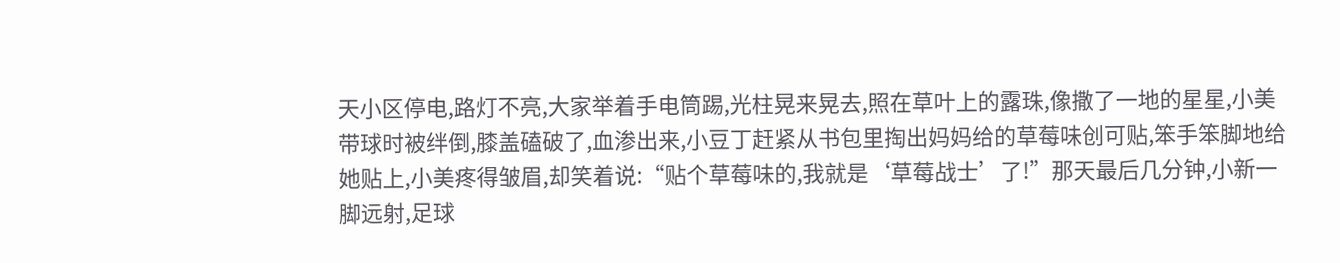天小区停电,路灯不亮,大家举着手电筒踢,光柱晃来晃去,照在草叶上的露珠,像撒了一地的星星,小美带球时被绊倒,膝盖磕破了,血渗出来,小豆丁赶紧从书包里掏出妈妈给的草莓味创可贴,笨手笨脚地给她贴上,小美疼得皱眉,却笑着说:“贴个草莓味的,我就是‘草莓战士’了!”那天最后几分钟,小新一脚远射,足球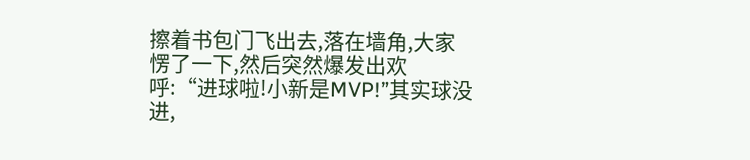擦着书包门飞出去,落在墙角,大家愣了一下,然后突然爆发出欢呼:“进球啦!小新是MVP!”其实球没进,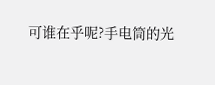可谁在乎呢?手电筒的光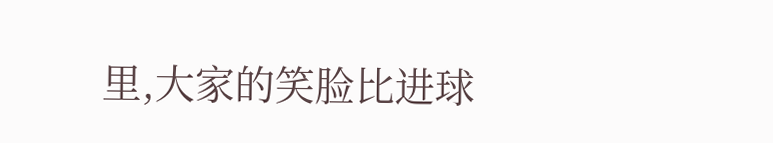里,大家的笑脸比进球